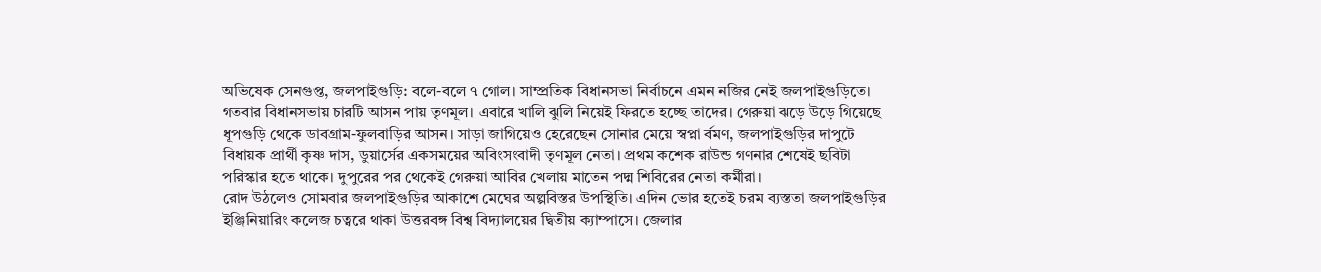অভিষেক সেনগুপ্ত, জলপাইগুড়ি: বলে-বলে ৭ গোল। সাম্প্রতিক বিধানসভা নির্বাচনে এমন নজির নেই জলপাইগুড়িতে। গতবার বিধানসভায় চারটি আসন পায় তৃণমূল। এবারে খালি ঝুলি নিয়েই ফিরতে হচ্ছে তাদের। গেরুয়া ঝড়ে উড়ে গিয়েছে ধূপগুড়ি থেকে ডাবগ্রাম-ফুলবাড়ির আসন। সাড়া জাগিয়েও হেরেছেন সোনার মেয়ে স্বপ্না র্বমণ, জলপাইগুড়ির দাপুটে বিধায়ক প্রার্থী কৃষ্ণ দাস, ডুয়ার্সের একসময়ের অবিংসংবাদী তৃণমূল নেতা। প্রথম কশেক রাউন্ড গণনার শেষেই ছবিটা পরিস্কার হতে থাকে। দুপুরের পর থেকেই গেরুয়া আবির খেলায় মাতেন পদ্ম শিবিরের নেতা কর্মীরা।
রোদ উঠলেও সোমবার জলপাইগুড়ির আকাশে মেঘের অল্পবিস্তর উপস্থিতি। এদিন ভোর হতেই চরম ব্যস্ততা জলপাইগুড়ির ইঞ্জিনিয়ারিং কলেজ চত্বরে থাকা উত্তরবঙ্গ বিশ্ব বিদ্যালয়ের দ্বিতীয় ক্যাম্পাসে। জেলার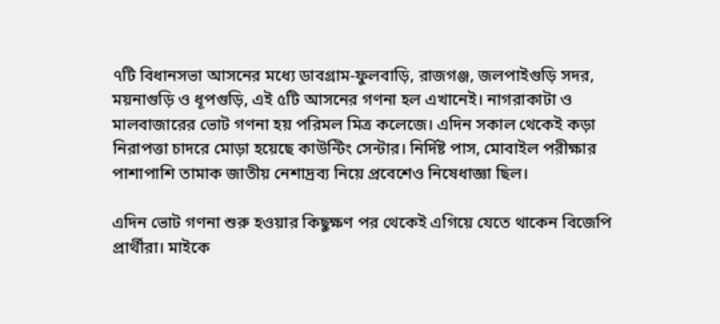৭টি বিধানসভা আসনের মধ্যে ডাবগ্রাম-ফুলবাড়ি, রাজগঞ্জ, জলপাইগুড়ি সদর, ময়নাগুড়ি ও ধূপগুড়ি, এই ৫টি আসনের গণনা হল এখানেই। নাগরাকাটা ও মালবাজারের ভোট গণনা হয় পরিমল মিত্র কলেজে। এদিন সকাল থেকেই কড়া নিরাপত্তা চাদরে মোড়া হয়েছে কাউন্টিং সেন্টার। নির্দিষ্ট পাস, মোবাইল পরীক্ষার পাশাপাশি তামাক জাতীয় নেশাদ্রব্য নিয়ে প্রবেশেও নিষেধাজ্ঞা ছিল।

এদিন ভোট গণনা শুরু হওয়ার কিছুক্ষণ পর থেকেই এগিয়ে যেতে থাকেন বিজেপি প্রার্থীরা। মাইকে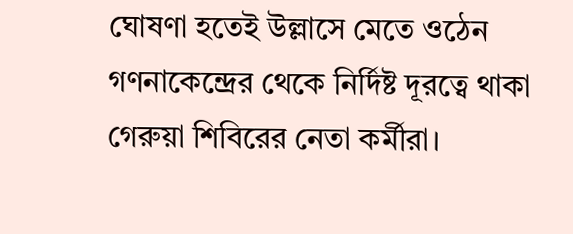ঘোষণা হতেই উল্লাসে মেতে ওঠেন গণনাকেন্দ্রের থেকে নির্দিষ্ট দূরত্বে থাকা গেরুয়া শিবিরের নেতা কর্মীরা।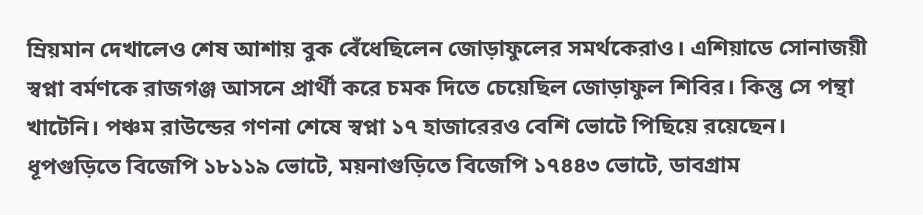ম্রিয়মান দেখালেও শেষ আশায় বুক বেঁধেছিলেন জোড়াফুলের সমর্থকেরাও। এশিয়াডে সোনাজয়ী স্বপ্না বর্মণকে রাজগঞ্জ আসনে প্রার্থী করে চমক দিতে চেয়েছিল জোড়াফুল শিবির। কিন্তু সে পন্থা খাটেনি। পঞ্চম রাউন্ডের গণনা শেষে স্বপ্না ১৭ হাজারেরও বেশি ভোটে পিছিয়ে রয়েছেন। ধূপগুড়িতে বিজেপি ১৮১১৯ ভোটে, ময়নাগুড়িতে বিজেপি ১৭৪৪৩ ভোটে, ডাবগ্রাম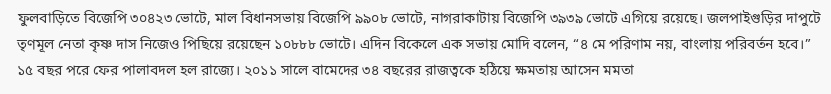ফুলবাড়িতে বিজেপি ৩০৪২৩ ভোটে, মাল বিধানসভায় বিজেপি ৯৯০৮ ভোটে, নাগরাকাটায় বিজেপি ৩৯৩৯ ভোটে এগিয়ে রয়েছে। জলপাইগুড়ির দাপুটে তৃণমূল নেতা কৃষ্ণ দাস নিজেও পিছিয়ে রয়েছেন ১০৮৮৮ ভোটে। এদিন বিকেলে এক সভায় মোদি বলেন, “৪ মে পরিণাম নয়, বাংলায় পরিবর্তন হবে।” ১৫ বছর পরে ফের পালাবদল হল রাজ্যে। ২০১১ সালে বামেদের ৩৪ বছরের রাজত্বকে হঠিয়ে ক্ষমতায় আসেন মমতা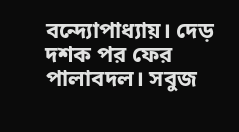বন্দ্যোপাধ্যায়। দেড় দশক পর ফের পালাবদল। সবুজ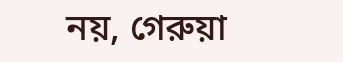নয়, গেরুয়া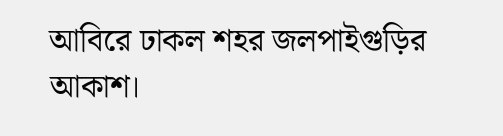আবিরে ঢাকল শহর জলপাইগুড়ির আকাশ।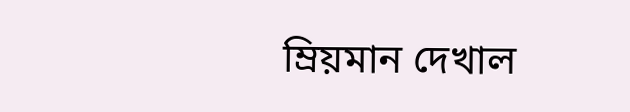ম্রিয়মান দেখাল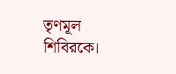তৃণমূল শিবিরকে।